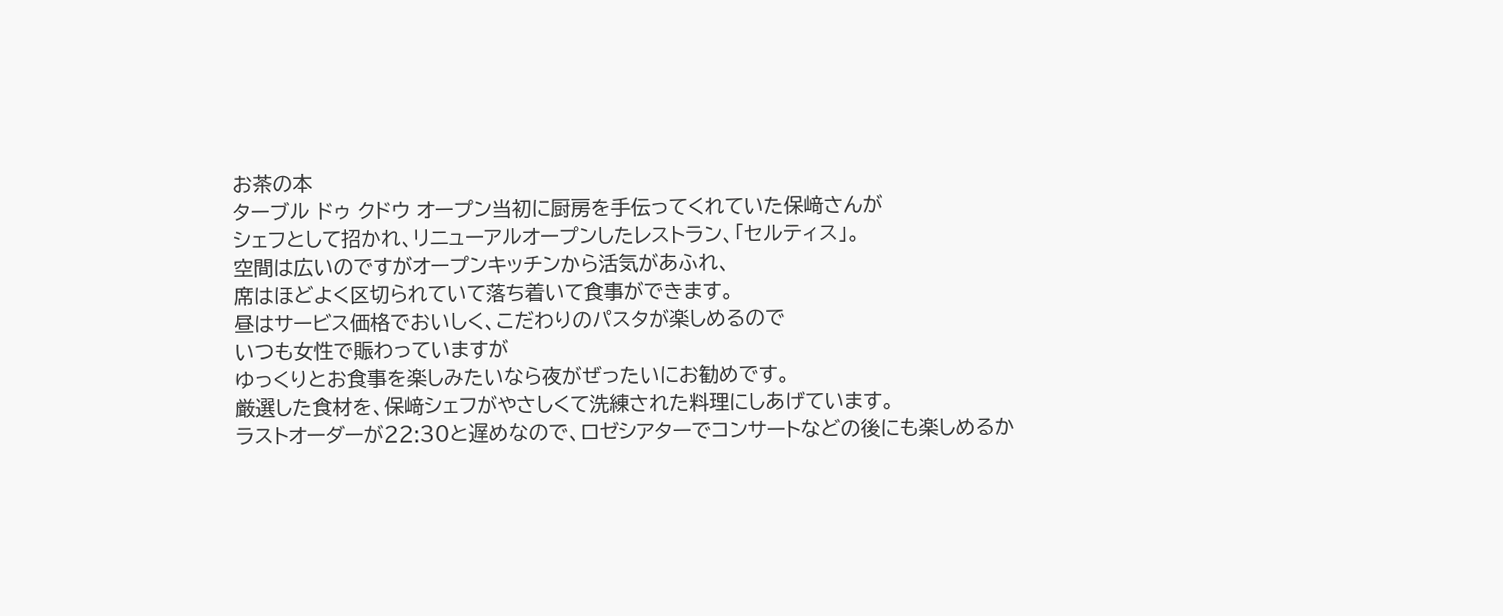お茶の本
ターブル ドゥ クドウ オープン当初に厨房を手伝ってくれていた保﨑さんが
シェフとして招かれ、リニューアルオープンしたレストラン、「セルティス」。
空間は広いのですがオープンキッチンから活気があふれ、
席はほどよく区切られていて落ち着いて食事ができます。
昼はサービス価格でおいしく、こだわりのパスタが楽しめるので
いつも女性で賑わっていますが
ゆっくりとお食事を楽しみたいなら夜がぜったいにお勧めです。
厳選した食材を、保﨑シェフがやさしくて洗練された料理にしあげています。
ラストオーダーが22:30と遅めなので、ロゼシアターでコンサートなどの後にも楽しめるか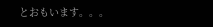とおもいます。。。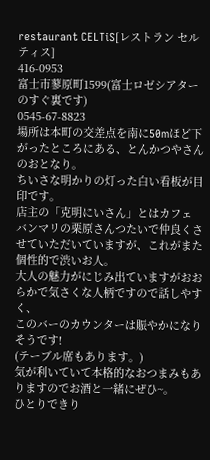restaurant CELTiS[レストラン セルティス]
416-0953
富士市蓼原町1599(富士ロゼシアターのすぐ裏です)
0545-67-8823
場所は本町の交差点を南に50mほど下がったところにある、とんかつやさんのおとなり。
ちいさな明かりの灯った白い看板が目印です。
店主の「克明にいさん」とはカフェ バンマリの栗原さんつたいで仲良くさせていただいていますが、これがまた個性的で渋いお人。
大人の魅力がにじみ出ていますがおおらかで気さくな人柄ですので話しやすく、
このバーのカウンターは賑やかになりそうです!
(テーブル席もあります。)
気が利いていて本格的なおつまみもありますのでお酒と一緒にぜひ~。
ひとりできり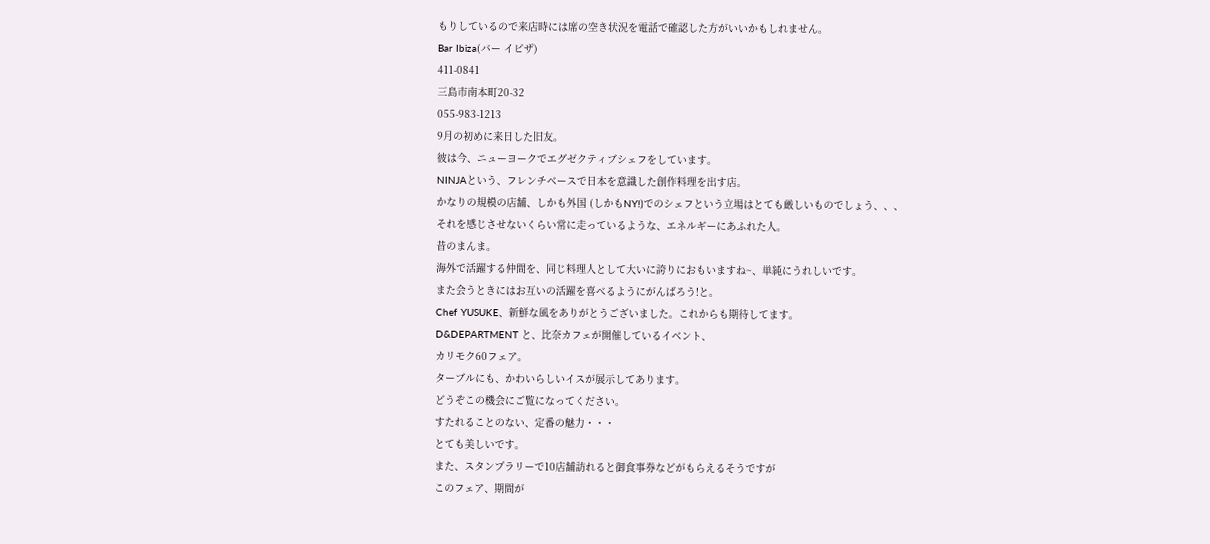もりしているので来店時には席の空き状況を電話で確認した方がいいかもしれません。
Bar Ibiza(バー イビザ)
411-0841
三島市南本町20-32
055-983-1213
9月の初めに来日した旧友。
彼は今、ニューヨークでエグゼクティブシェフをしています。
NINJAという、フレンチベースで日本を意識した創作料理を出す店。
かなりの規模の店舗、しかも外国 (しかもNY!)でのシェフという立場はとても厳しいものでしょう、、、
それを感じさせないくらい常に走っているような、エネルギーにあふれた人。
昔のまんま。
海外で活躍する仲間を、同じ料理人として大いに誇りにおもいますね~、単純にうれしいです。
また会うときにはお互いの活躍を喜べるようにがんばろう!と。
Chef YUSUKE、新鮮な風をありがとうございました。これからも期待してます。
D&DEPARTMENT と、比奈カフェが開催しているイベント、
カリモク60フェア。
ターブルにも、かわいらしいイスが展示してあります。
どうぞこの機会にご覧になってください。
すたれることのない、定番の魅力・・・
とても美しいです。
また、スタンプラリーで10店舗訪れると御食事券などがもらえるそうですが
このフェア、期間が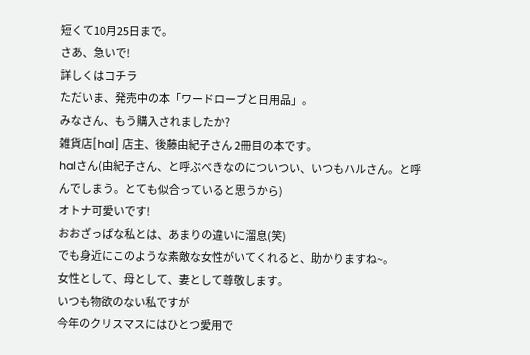短くて10月25日まで。
さあ、急いで!
詳しくはコチラ
ただいま、発売中の本「ワードローブと日用品」。
みなさん、もう購入されましたか?
雑貨店[hal] 店主、後藤由紀子さん 2冊目の本です。
halさん(由紀子さん、と呼ぶべきなのについつい、いつもハルさん。と呼んでしまう。とても似合っていると思うから)
オトナ可愛いです!
おおざっぱな私とは、あまりの違いに溜息(笑)
でも身近にこのような素敵な女性がいてくれると、助かりますね~。
女性として、母として、妻として尊敬します。
いつも物欲のない私ですが
今年のクリスマスにはひとつ愛用で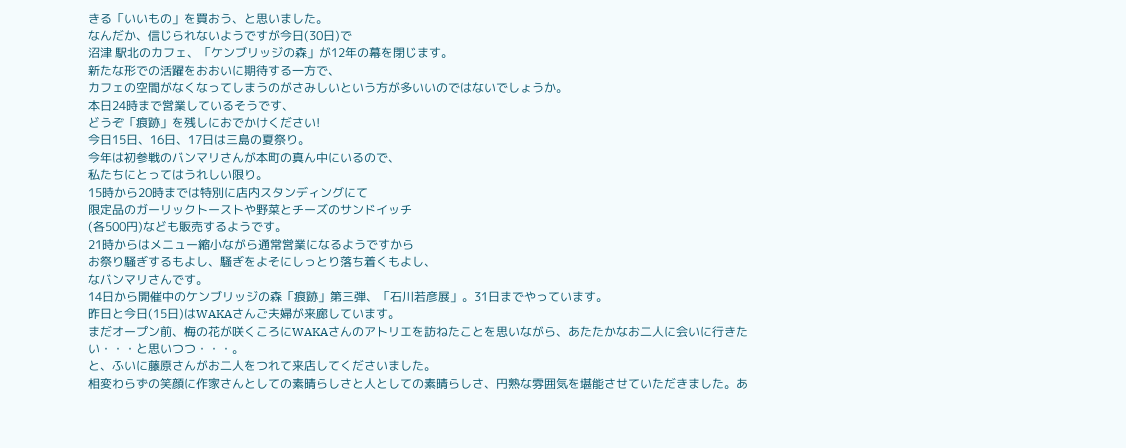きる「いいもの」を買おう、と思いました。
なんだか、信じられないようですが今日(30日)で
沼津 駅北のカフェ、「ケンブリッジの森」が12年の幕を閉じます。
新たな形での活躍をおおいに期待する一方で、
カフェの空間がなくなってしまうのがさみしいという方が多いいのではないでしょうか。
本日24時まで営業しているそうです、
どうぞ「痕跡」を残しにおでかけください!
今日15日、16日、17日は三島の夏祭り。
今年は初参戦のバンマリさんが本町の真ん中にいるので、
私たちにとってはうれしい限り。
15時から20時までは特別に店内スタンディングにて
限定品のガーリックトーストや野菜とチーズのサンドイッチ
(各500円)なども販売するようです。
21時からはメニュー縮小ながら通常営業になるようですから
お祭り騒ぎするもよし、騒ぎをよそにしっとり落ち着くもよし、
なバンマリさんです。
14日から開催中のケンブリッジの森「痕跡」第三弾、「石川若彦展」。31日までやっています。
昨日と今日(15日)はWAKAさんご夫婦が来廊しています。
まだオープン前、梅の花が咲くころにWAKAさんのアトリエを訪ねたことを思いながら、あたたかなお二人に会いに行きたい・・・と思いつつ・・・。
と、ふいに藤原さんがお二人をつれて来店してくださいました。
相変わらずの笑顔に作家さんとしての素晴らしさと人としての素晴らしさ、円熟な雰囲気を堪能させていただきました。あ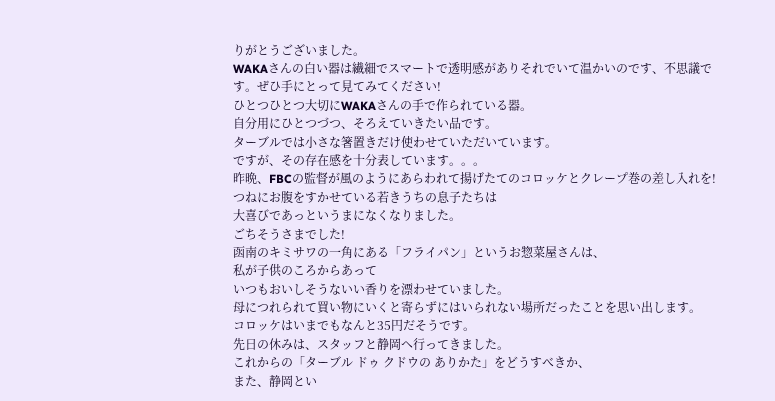りがとうございました。
WAKAさんの白い器は繊細でスマートで透明感がありそれでいて温かいのです、不思議です。ぜひ手にとって見てみてください!
ひとつひとつ大切にWAKAさんの手で作られている器。
自分用にひとつづつ、そろえていきたい品です。
ターブルでは小さな箸置きだけ使わせていただいています。
ですが、その存在感を十分表しています。。。
昨晩、FBCの監督が風のようにあらわれて揚げたてのコロッケとクレープ巻の差し入れを!
つねにお腹をすかせている若きうちの息子たちは
大喜びであっというまになくなりました。
ごちそうさまでした!
函南のキミサワの一角にある「フライパン」というお惣菜屋さんは、
私が子供のころからあって
いつもおいしそうないい香りを漂わせていました。
母につれられて買い物にいくと寄らずにはいられない場所だったことを思い出します。
コロッケはいまでもなんと35円だそうです。
先日の休みは、スタッフと静岡へ行ってきました。
これからの「ターブル ドゥ クドウの ありかた」をどうすべきか、
また、静岡とい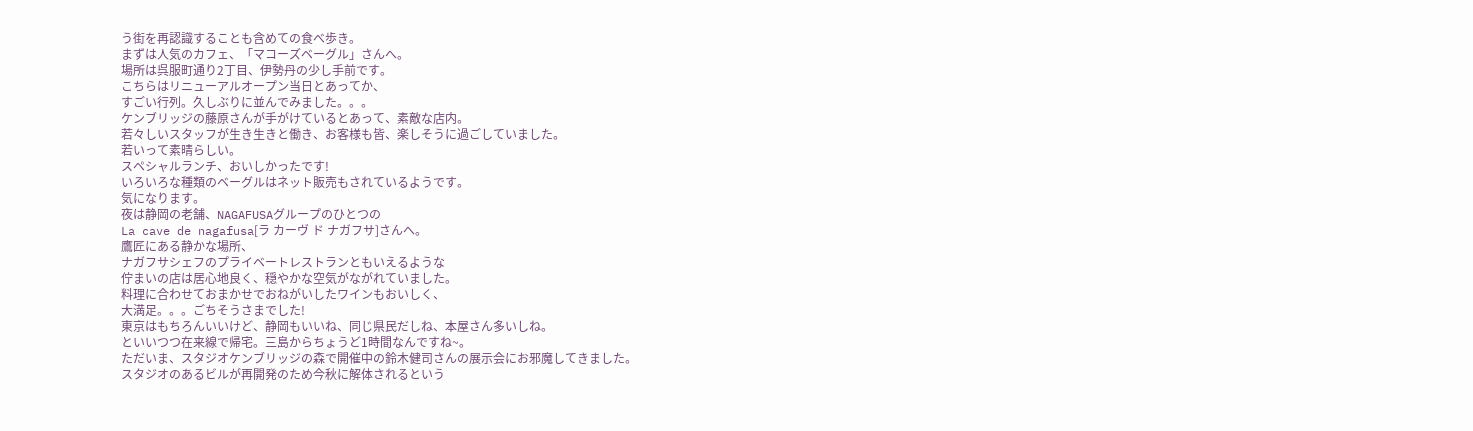う街を再認識することも含めての食べ歩き。
まずは人気のカフェ、「マコーズベーグル」さんへ。
場所は呉服町通り2丁目、伊勢丹の少し手前です。
こちらはリニューアルオープン当日とあってか、
すごい行列。久しぶりに並んでみました。。。
ケンブリッジの藤原さんが手がけているとあって、素敵な店内。
若々しいスタッフが生き生きと働き、お客様も皆、楽しそうに過ごしていました。
若いって素晴らしい。
スペシャルランチ、おいしかったです!
いろいろな種類のベーグルはネット販売もされているようです。
気になります。
夜は静岡の老舗、NAGAFUSAグループのひとつの
La cave de nagafusa[ラ カーヴ ド ナガフサ]さんへ。
鷹匠にある静かな場所、
ナガフサシェフのプライベートレストランともいえるような
佇まいの店は居心地良く、穏やかな空気がながれていました。
料理に合わせておまかせでおねがいしたワインもおいしく、
大満足。。。ごちそうさまでした!
東京はもちろんいいけど、静岡もいいね、同じ県民だしね、本屋さん多いしね。
といいつつ在来線で帰宅。三島からちょうど1時間なんですね~。
ただいま、スタジオケンブリッジの森で開催中の鈴木健司さんの展示会にお邪魔してきました。
スタジオのあるビルが再開発のため今秋に解体されるという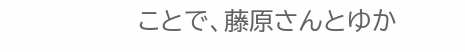ことで、藤原さんとゆか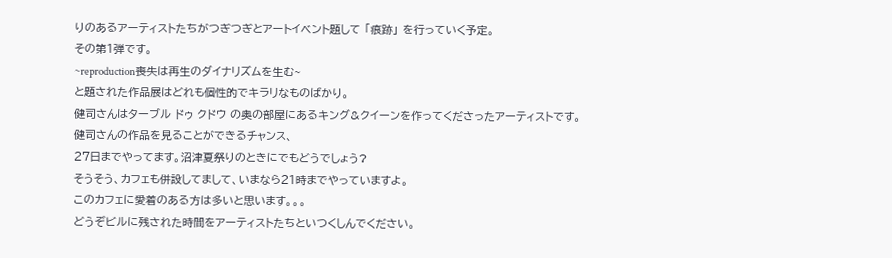りのあるアーティストたちがつぎつぎとアートイベント題して 「痕跡」 を行っていく予定。
その第1弾です。
~reproduction喪失は再生のダイナリズムを生む~
と題された作品展はどれも個性的でキラリなものばかり。
健司さんはターブル ドゥ クドウ の奥の部屋にあるキング&クイーンを作ってくださったアーティストです。
健司さんの作品を見ることができるチャンス、
27日までやってます。沼津夏祭りのときにでもどうでしょう?
そうそう、カフェも併設してまして、いまなら21時までやっていますよ。
このカフェに愛着のある方は多いと思います。。。
どうぞビルに残された時間をアーティストたちといつくしんでください。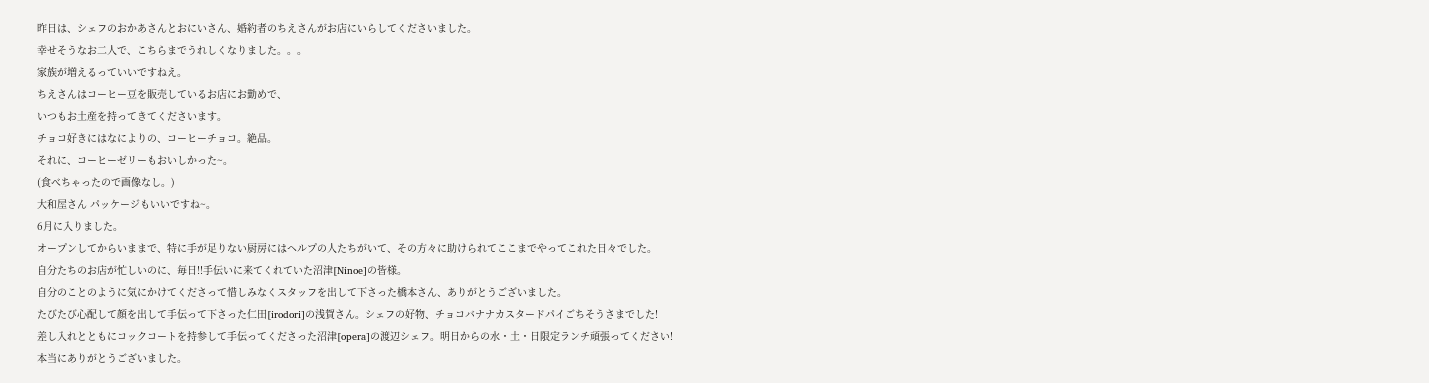昨日は、シェフのおかあさんとおにいさん、婚約者のちえさんがお店にいらしてくださいました。
幸せそうなお二人で、こちらまでうれしくなりました。。。
家族が増えるっていいですねえ。
ちえさんはコーヒー豆を販売しているお店にお勤めで、
いつもお土産を持ってきてくださいます。
チョコ好きにはなによりの、コーヒーチョコ。絶品。
それに、コーヒーゼリーもおいしかった~。
(食べちゃったので画像なし。)
大和屋さん パッケージもいいですね~。
6月に入りました。
オープンしてからいままで、特に手が足りない厨房にはヘルプの人たちがいて、その方々に助けられてここまでやってこれた日々でした。
自分たちのお店が忙しいのに、毎日!!手伝いに来てくれていた沼津[Ninoe]の皆様。
自分のことのように気にかけてくださって惜しみなくスタッフを出して下さった橋本さん、ありがとうございました。
たびたび心配して顔を出して手伝って下さった仁田[irodori]の浅賀さん。シェフの好物、チョコバナナカスタードパイごちそうさまでした!
差し入れとともにコックコートを持参して手伝ってくださった沼津[opera]の渡辺シェフ。明日からの水・土・日限定ランチ頑張ってください!
本当にありがとうございました。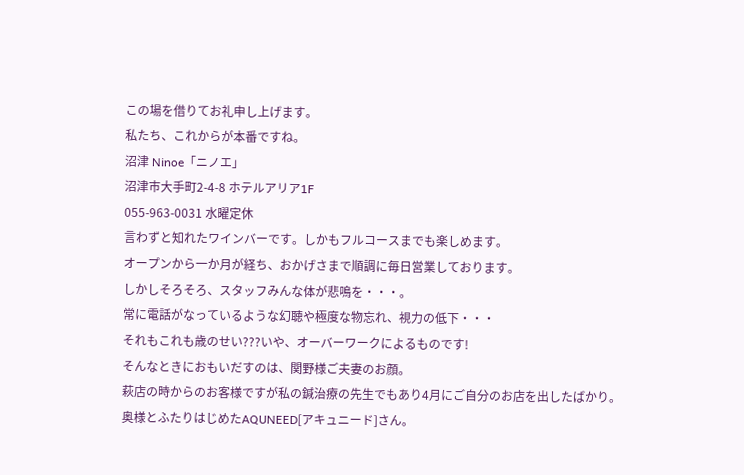この場を借りてお礼申し上げます。
私たち、これからが本番ですね。
沼津 Ninoe「ニノエ」
沼津市大手町2-4-8 ホテルアリア1F
055-963-0031 水曜定休
言わずと知れたワインバーです。しかもフルコースまでも楽しめます。
オープンから一か月が経ち、おかげさまで順調に毎日営業しております。
しかしそろそろ、スタッフみんな体が悲鳴を・・・。
常に電話がなっているような幻聴や極度な物忘れ、視力の低下・・・
それもこれも歳のせい???いや、オーバーワークによるものです!
そんなときにおもいだすのは、関野様ご夫妻のお顔。
萩店の時からのお客様ですが私の鍼治療の先生でもあり4月にご自分のお店を出したばかり。
奥様とふたりはじめたAQUNEED[アキュニード]さん。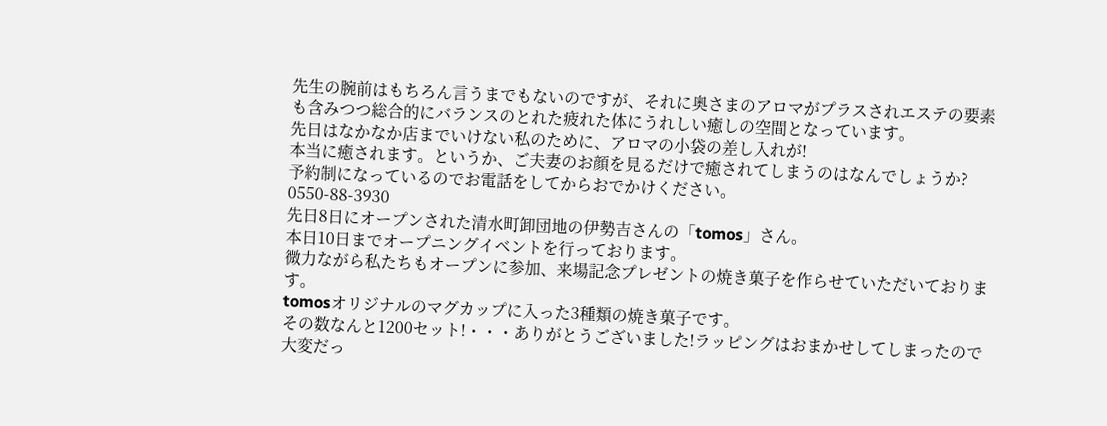先生の腕前はもちろん言うまでもないのですが、それに奥さまのアロマがプラスされエステの要素も含みつつ総合的にバランスのとれた疲れた体にうれしい癒しの空間となっています。
先日はなかなか店までいけない私のために、アロマの小袋の差し入れが!
本当に癒されます。というか、ご夫妻のお顔を見るだけで癒されてしまうのはなんでしょうか?
予約制になっているのでお電話をしてからおでかけください。
0550-88-3930
先日8日にオープンされた清水町卸団地の伊勢吉さんの「tomos」さん。
本日10日までオープニングイベントを行っております。
微力ながら私たちもオープンに参加、来場記念プレゼントの焼き菓子を作らせていただいております。
tomosオリジナルのマグカップに入った3種類の焼き菓子です。
その数なんと1200セット!・・・ありがとうございました!ラッピングはおまかせしてしまったので大変だっ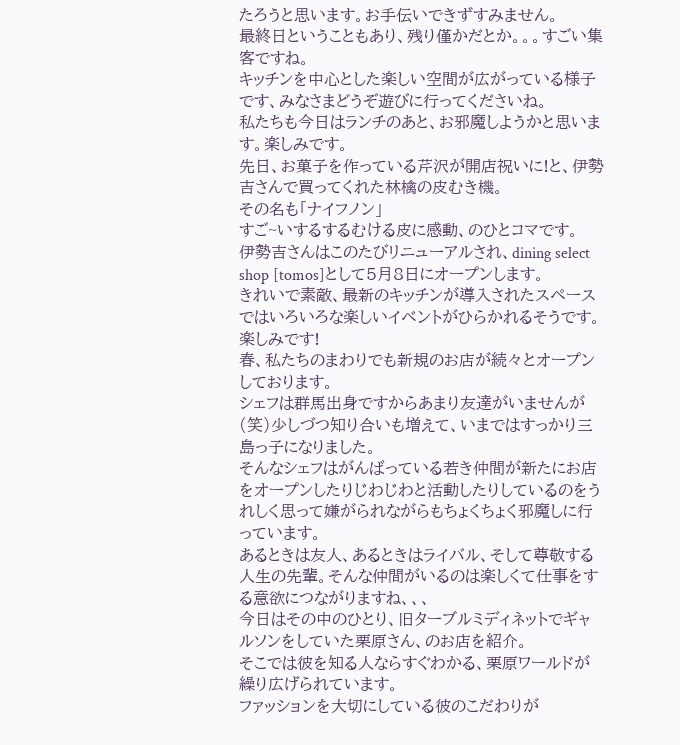たろうと思います。お手伝いできずすみません。
最終日ということもあり、残り僅かだとか。。。すごい集客ですね。
キッチンを中心とした楽しい空間が広がっている様子です、みなさまどうぞ遊びに行ってくださいね。
私たちも今日はランチのあと、お邪魔しようかと思います。楽しみです。
先日、お菓子を作っている芹沢が開店祝いに!と、伊勢吉さんで買ってくれた林檎の皮むき機。
その名も「ナイフノン」
すご~いするするむける皮に感動、のひとコマです。
伊勢吉さんはこのたびリニューアルされ、dining select shop [tomos]として5月8日にオープンします。
きれいで素敵、最新のキッチンが導入されたスペースではいろいろな楽しいイベントがひらかれるそうです。
楽しみです!
春、私たちのまわりでも新規のお店が続々とオープンしております。
シェフは群馬出身ですからあまり友達がいませんが(笑)少しづつ知り合いも増えて、いまではすっかり三島っ子になりました。
そんなシェフはがんばっている若き仲間が新たにお店をオープンしたりじわじわと活動したりしているのをうれしく思って嫌がられながらもちょくちょく邪魔しに行っています。
あるときは友人、あるときはライバル、そして尊敬する人生の先輩。そんな仲間がいるのは楽しくて仕事をする意欲につながりますね、、、
今日はその中のひとり、旧ターブルミディネットでギャルソンをしていた栗原さん、のお店を紹介。
そこでは彼を知る人ならすぐわかる、栗原ワールドが繰り広げられています。
ファッションを大切にしている彼のこだわりが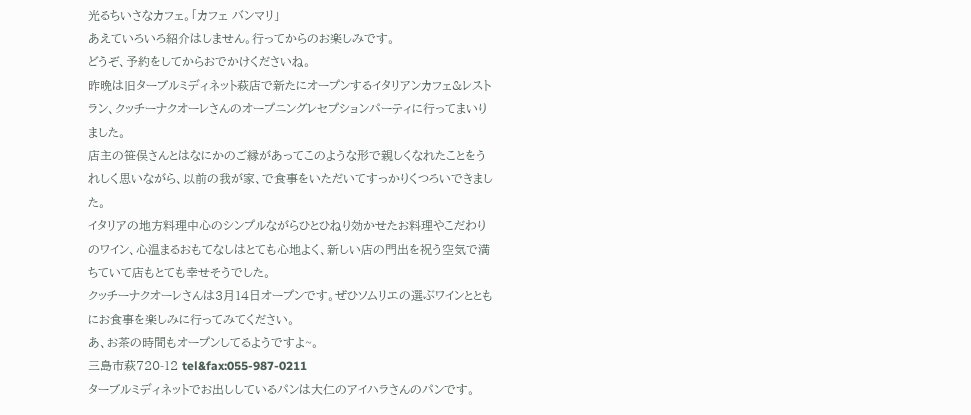光るちいさなカフェ。「カフェ バンマリ」
あえていろいろ紹介はしません。行ってからのお楽しみです。
どうぞ、予約をしてからおでかけくださいね。
昨晩は旧ターブルミディネット萩店で新たにオープンするイタリアンカフェ&レストラン、クッチーナクオーレさんのオープニングレセプションパーティに行ってまいりました。
店主の笹俣さんとはなにかのご縁があってこのような形で親しくなれたことをうれしく思いながら、以前の我が家、で食事をいただいてすっかりくつろいできました。
イタリアの地方料理中心のシンプルながらひとひねり効かせたお料理やこだわりのワイン、心温まるおもてなしはとても心地よく、新しい店の門出を祝う空気で満ちていて店もとても幸せそうでした。
クッチーナクオーレさんは3月14日オープンです。ぜひソムリエの選ぶワインとともにお食事を楽しみに行ってみてください。
あ、お茶の時間もオープンしてるようですよ~。
三島市萩720-12 tel&fax:055-987-0211
ターブルミディネットでお出ししているパンは大仁のアイハラさんのパンです。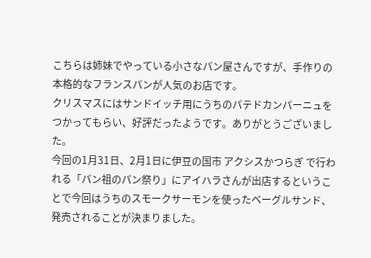こちらは姉妹でやっている小さなパン屋さんですが、手作りの本格的なフランスパンが人気のお店です。
クリスマスにはサンドイッチ用にうちのパテドカンパーニュをつかってもらい、好評だったようです。ありがとうございました。
今回の1月31日、2月1日に伊豆の国市 アクシスかつらぎ で行われる「パン祖のパン祭り」にアイハラさんが出店するということで今回はうちのスモークサーモンを使ったベーグルサンド、発売されることが決まりました。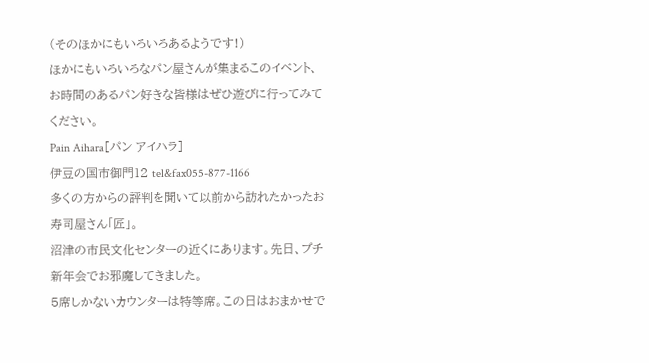(そのほかにもいろいろあるようです!)
ほかにもいろいろなパン屋さんが集まるこのイベント、お時間のあるパン好きな皆様はぜひ遊びに行ってみてください。
Pain Aihara[パン アイハラ]
伊豆の国市御門12 tel&fax055-877-1166
多くの方からの評判を聞いて以前から訪れたかったお寿司屋さん「匠」。
沼津の市民文化センターの近くにあります。先日、プチ新年会でお邪魔してきました。
5席しかないカウンターは特等席。この日はおまかせで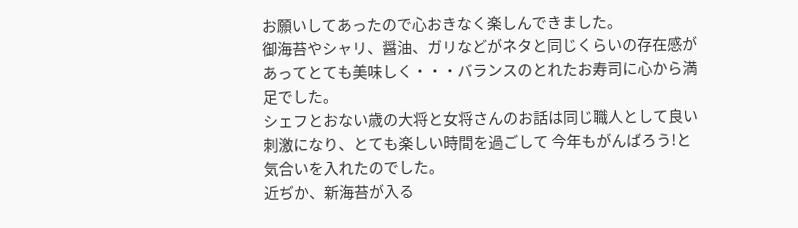お願いしてあったので心おきなく楽しんできました。
御海苔やシャリ、醤油、ガリなどがネタと同じくらいの存在感があってとても美味しく・・・バランスのとれたお寿司に心から満足でした。
シェフとおない歳の大将と女将さんのお話は同じ職人として良い刺激になり、とても楽しい時間を過ごして 今年もがんばろう!と気合いを入れたのでした。
近ぢか、新海苔が入る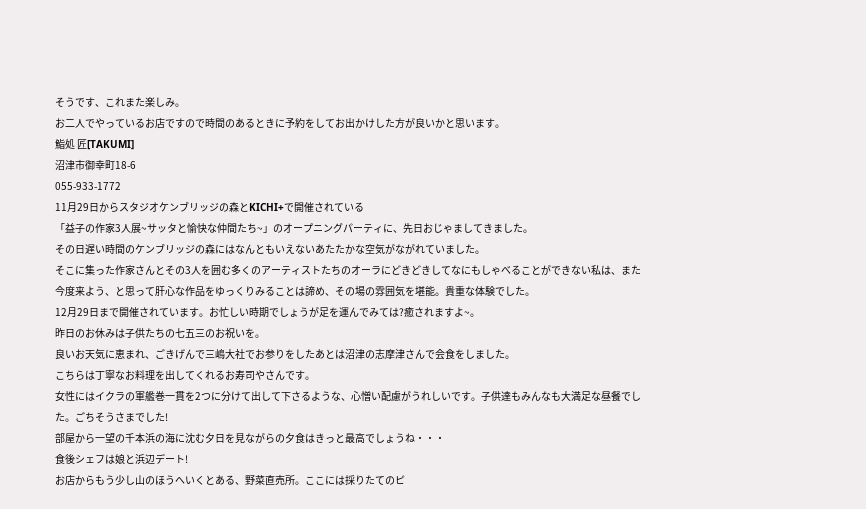そうです、これまた楽しみ。
お二人でやっているお店ですので時間のあるときに予約をしてお出かけした方が良いかと思います。
鮨処 匠[TAKUMI]
沼津市御幸町18-6
055-933-1772
11月29日からスタジオケンブリッジの森とKICHI+で開催されている
「益子の作家3人展~サッタと愉快な仲間たち~」のオープニングパーティに、先日おじゃましてきました。
その日遅い時間のケンブリッジの森にはなんともいえないあたたかな空気がながれていました。
そこに集った作家さんとその3人を囲む多くのアーティストたちのオーラにどきどきしてなにもしゃべることができない私は、また今度来よう、と思って肝心な作品をゆっくりみることは諦め、その場の雰囲気を堪能。貴重な体験でした。
12月29日まで開催されています。お忙しい時期でしょうが足を運んでみては?癒されますよ~。
昨日のお休みは子供たちの七五三のお祝いを。
良いお天気に恵まれ、ごきげんで三嶋大社でお参りをしたあとは沼津の志摩津さんで会食をしました。
こちらは丁寧なお料理を出してくれるお寿司やさんです。
女性にはイクラの軍艦巻一貫を2つに分けて出して下さるような、心憎い配慮がうれしいです。子供達もみんなも大満足な昼餐でした。ごちそうさまでした!
部屋から一望の千本浜の海に沈む夕日を見ながらの夕食はきっと最高でしょうね・・・
食後シェフは娘と浜辺デート!
お店からもう少し山のほうへいくとある、野菜直売所。ここには採りたてのピ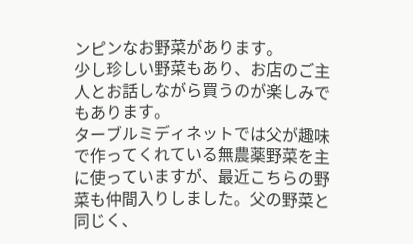ンピンなお野菜があります。
少し珍しい野菜もあり、お店のご主人とお話しながら買うのが楽しみでもあります。
ターブルミディネットでは父が趣味で作ってくれている無農薬野菜を主に使っていますが、最近こちらの野菜も仲間入りしました。父の野菜と同じく、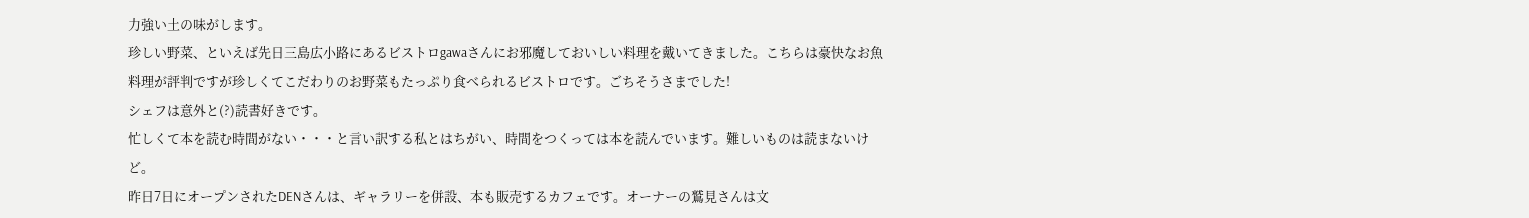力強い土の味がします。
珍しい野菜、といえば先日三島広小路にあるビストロgawaさんにお邪魔しておいしい料理を戴いてきました。こちらは豪快なお魚料理が評判ですが珍しくてこだわりのお野菜もたっぷり食べられるビストロです。ごちそうさまでした!
シェフは意外と(?)読書好きです。
忙しくて本を読む時間がない・・・と言い訳する私とはちがい、時間をつくっては本を読んでいます。難しいものは読まないけど。
昨日7日にオープンされたDENさんは、ギャラリーを併設、本も販売するカフェです。オーナーの鷲見さんは文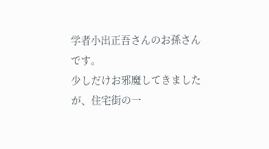学者小出正吾さんのお孫さんです。
少しだけお邪魔してきましたが、住宅街の一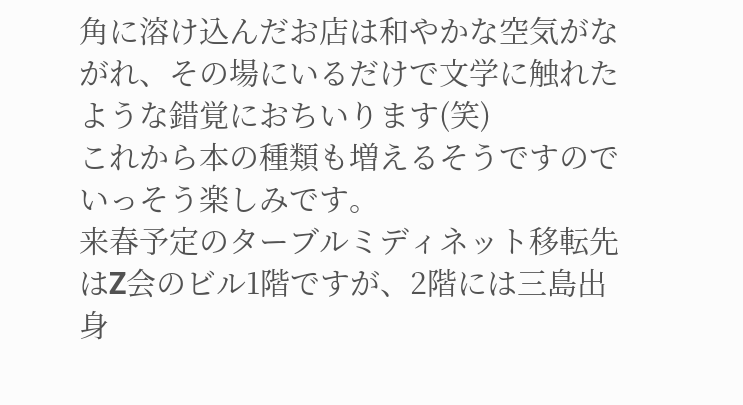角に溶け込んだお店は和やかな空気がながれ、その場にいるだけで文学に触れたような錯覚におちいります(笑)
これから本の種類も増えるそうですのでいっそう楽しみです。
来春予定のターブルミディネット移転先はZ会のビル1階ですが、2階には三島出身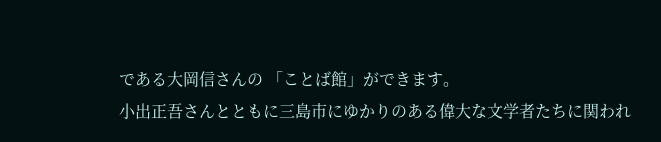である大岡信さんの 「ことば館」ができます。
小出正吾さんとともに三島市にゆかりのある偉大な文学者たちに関われ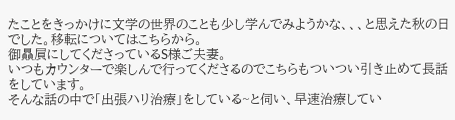たことをきっかけに文学の世界のことも少し学んでみようかな、、、と思えた秋の日でした。移転についてはこちらから。
御贔屓にしてくださっているS様ご夫妻。
いつもカウンターで楽しんで行ってくださるのでこちらもついつい引き止めて長話をしています。
そんな話の中で「出張ハリ治療」をしている~と伺い、早速治療してい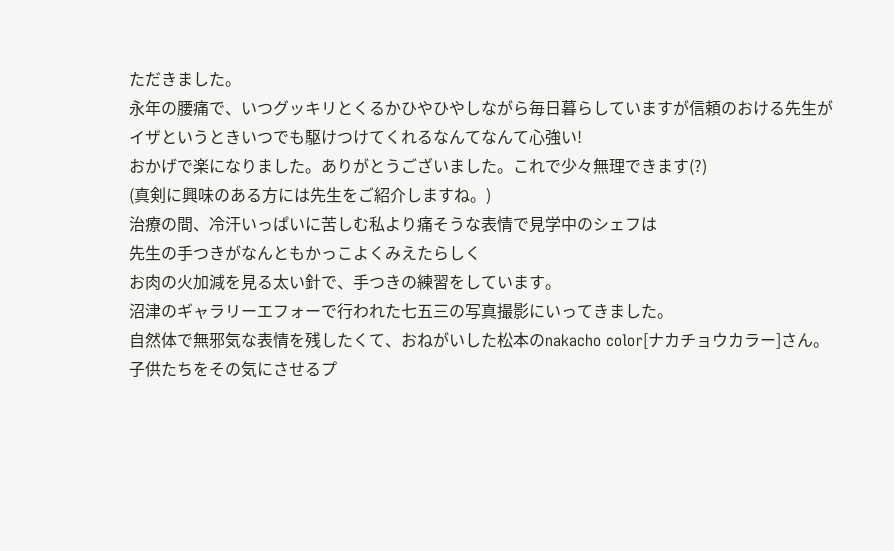ただきました。
永年の腰痛で、いつグッキリとくるかひやひやしながら毎日暮らしていますが信頼のおける先生がイザというときいつでも駆けつけてくれるなんてなんて心強い!
おかげで楽になりました。ありがとうございました。これで少々無理できます(?)
(真剣に興味のある方には先生をご紹介しますね。)
治療の間、冷汗いっぱいに苦しむ私より痛そうな表情で見学中のシェフは
先生の手つきがなんともかっこよくみえたらしく
お肉の火加減を見る太い針で、手つきの練習をしています。
沼津のギャラリーエフォーで行われた七五三の写真撮影にいってきました。
自然体で無邪気な表情を残したくて、おねがいした松本のnakacho color[ナカチョウカラー]さん。子供たちをその気にさせるプ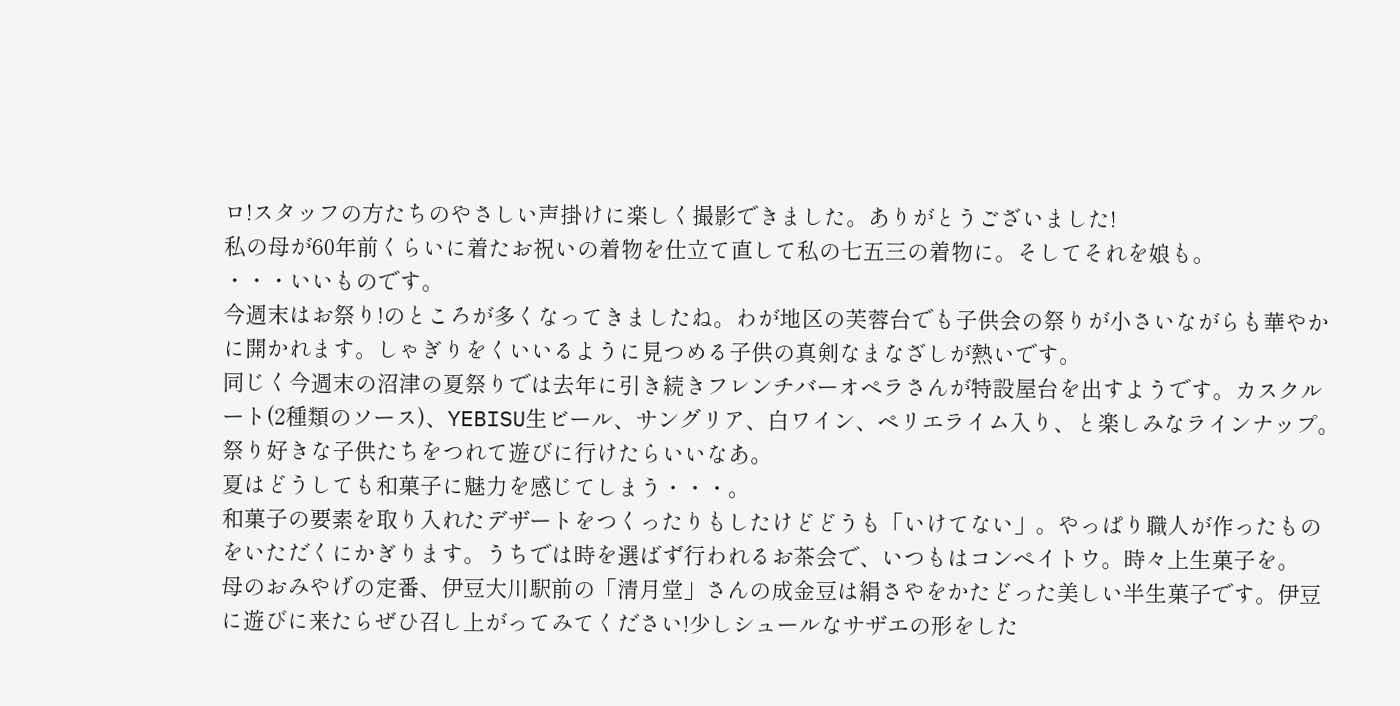ロ!スタッフの方たちのやさしい声掛けに楽しく撮影できました。ありがとうございました!
私の母が60年前くらいに着たお祝いの着物を仕立て直して私の七五三の着物に。そしてそれを娘も。
・・・いいものです。
今週末はお祭り!のところが多くなってきましたね。わが地区の芙蓉台でも子供会の祭りが小さいながらも華やかに開かれます。しゃぎりをくいいるように見つめる子供の真剣なまなざしが熱いです。
同じく今週末の沼津の夏祭りでは去年に引き続きフレンチバーオペラさんが特設屋台を出すようです。カスクルート(2種類のソース)、YEBISU生ビール、サングリア、白ワイン、ペリエライム入り、と楽しみなラインナップ。祭り好きな子供たちをつれて遊びに行けたらいいなあ。
夏はどうしても和菓子に魅力を感じてしまう・・・。
和菓子の要素を取り入れたデザートをつくったりもしたけどどうも「いけてない」。やっぱり職人が作ったものをいただくにかぎります。うちでは時を選ばず行われるお茶会で、いつもはコンペイトウ。時々上生菓子を。
母のおみやげの定番、伊豆大川駅前の「清月堂」さんの成金豆は絹さやをかたどった美しい半生菓子です。伊豆に遊びに来たらぜひ召し上がってみてください!少しシュールなサザエの形をした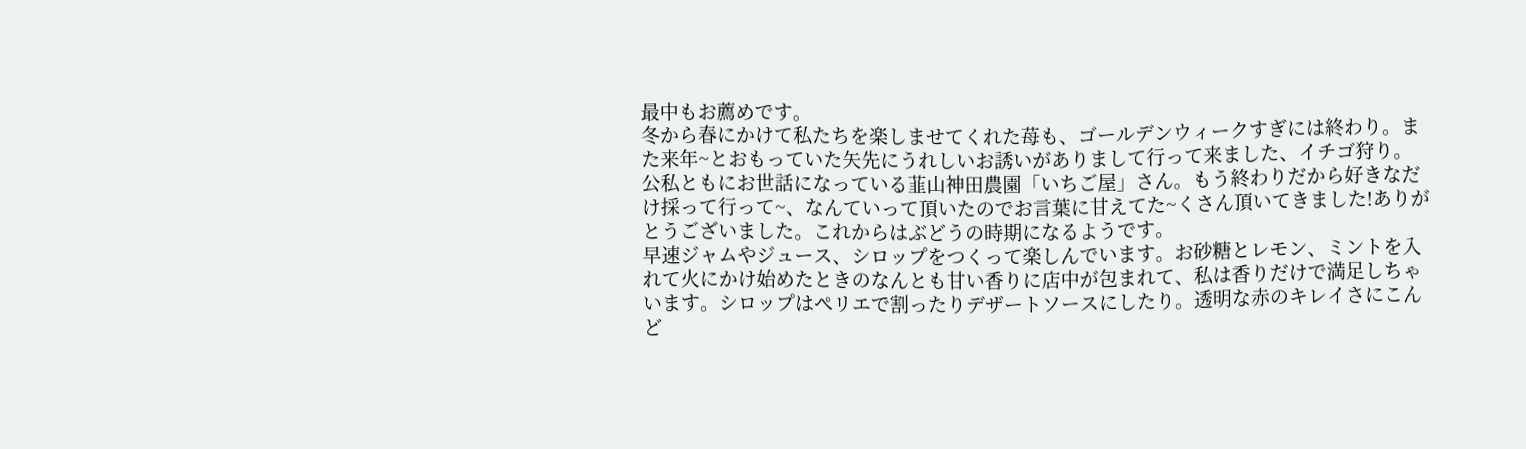最中もお薦めです。
冬から春にかけて私たちを楽しませてくれた苺も、ゴールデンウィークすぎには終わり。また来年~とおもっていた矢先にうれしいお誘いがありまして行って来ました、イチゴ狩り。
公私ともにお世話になっている韮山神田農園「いちご屋」さん。もう終わりだから好きなだけ採って行って~、なんていって頂いたのでお言葉に甘えてた~くさん頂いてきました!ありがとうございました。これからはぶどうの時期になるようです。
早速ジャムやジュース、シロップをつくって楽しんでいます。お砂糖とレモン、ミントを入れて火にかけ始めたときのなんとも甘い香りに店中が包まれて、私は香りだけで満足しちゃいます。シロップはぺリエで割ったりデザートソースにしたり。透明な赤のキレイさにこんど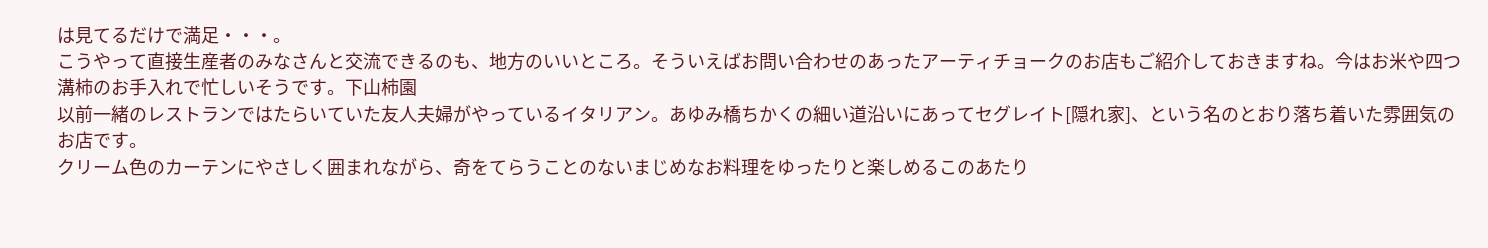は見てるだけで満足・・・。
こうやって直接生産者のみなさんと交流できるのも、地方のいいところ。そういえばお問い合わせのあったアーティチョークのお店もご紹介しておきますね。今はお米や四つ溝柿のお手入れで忙しいそうです。下山柿園
以前一緒のレストランではたらいていた友人夫婦がやっているイタリアン。あゆみ橋ちかくの細い道沿いにあってセグレイト[隠れ家]、という名のとおり落ち着いた雰囲気のお店です。
クリーム色のカーテンにやさしく囲まれながら、奇をてらうことのないまじめなお料理をゆったりと楽しめるこのあたり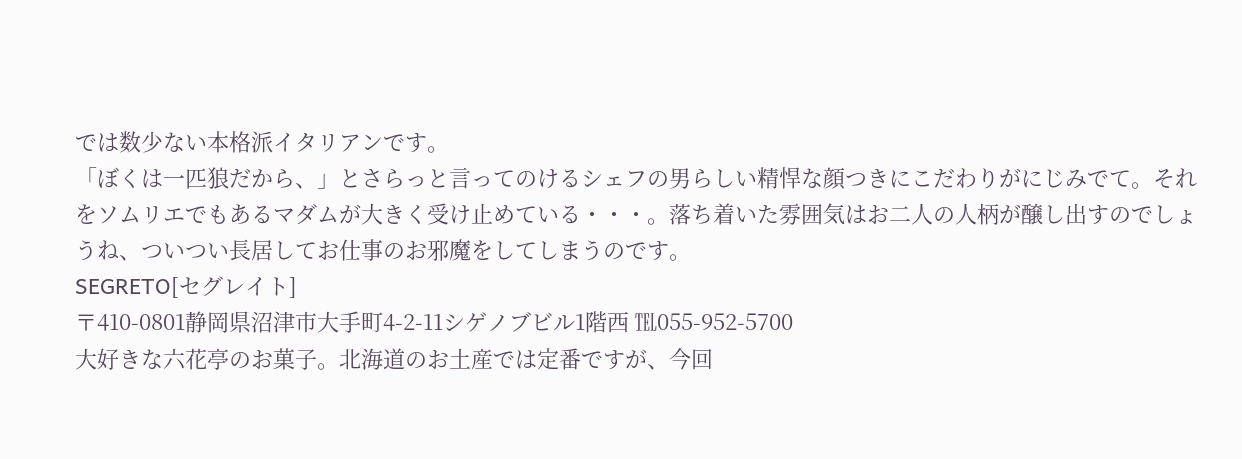では数少ない本格派イタリアンです。
「ぼくは一匹狼だから、」とさらっと言ってのけるシェフの男らしい精悍な顔つきにこだわりがにじみでて。それをソムリエでもあるマダムが大きく受け止めている・・・。落ち着いた雰囲気はお二人の人柄が醸し出すのでしょうね、ついつい長居してお仕事のお邪魔をしてしまうのです。
SEGRETO[セグレイト]
〒410-0801静岡県沼津市大手町4-2-11シゲノブビル1階西 ℡055-952-5700
大好きな六花亭のお菓子。北海道のお土産では定番ですが、今回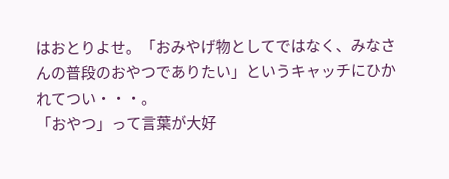はおとりよせ。「おみやげ物としてではなく、みなさんの普段のおやつでありたい」というキャッチにひかれてつい・・・。
「おやつ」って言葉が大好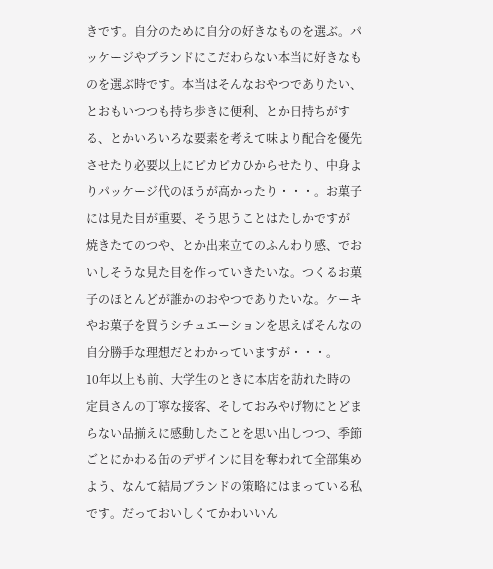きです。自分のために自分の好きなものを選ぶ。パッケージやブランドにこだわらない本当に好きなものを選ぶ時です。本当はそんなおやつでありたい、とおもいつつも持ち歩きに便利、とか日持ちがする、とかいろいろな要素を考えて味より配合を優先させたり必要以上にピカピカひからせたり、中身よりパッケージ代のほうが高かったり・・・。お菓子には見た目が重要、そう思うことはたしかですが 焼きたてのつや、とか出来立てのふんわり感、でおいしそうな見た目を作っていきたいな。つくるお菓子のほとんどが誰かのおやつでありたいな。ケーキやお菓子を買うシチュエーションを思えばそんなの自分勝手な理想だとわかっていますが・・・。
10年以上も前、大学生のときに本店を訪れた時の定員さんの丁寧な接客、そしておみやげ物にとどまらない品揃えに感動したことを思い出しつつ、季節ごとにかわる缶のデザインに目を奪われて全部集めよう、なんて結局ブランドの策略にはまっている私です。だっておいしくてかわいいん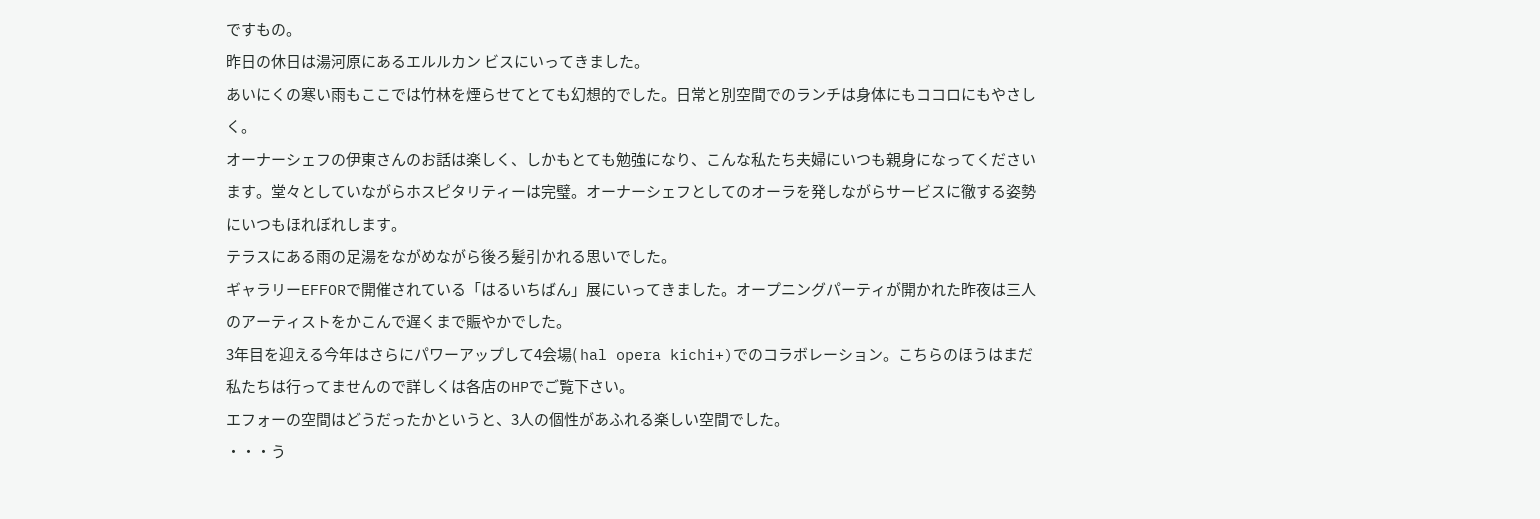ですもの。
昨日の休日は湯河原にあるエルルカン ビスにいってきました。
あいにくの寒い雨もここでは竹林を煙らせてとても幻想的でした。日常と別空間でのランチは身体にもココロにもやさしく。
オーナーシェフの伊東さんのお話は楽しく、しかもとても勉強になり、こんな私たち夫婦にいつも親身になってくださいます。堂々としていながらホスピタリティーは完璧。オーナーシェフとしてのオーラを発しながらサービスに徹する姿勢にいつもほれぼれします。
テラスにある雨の足湯をながめながら後ろ髪引かれる思いでした。
ギャラリーEFFORで開催されている「はるいちばん」展にいってきました。オープニングパーティが開かれた昨夜は三人のアーティストをかこんで遅くまで賑やかでした。
3年目を迎える今年はさらにパワーアップして4会場( hal opera kichi+)でのコラボレーション。こちらのほうはまだ私たちは行ってませんので詳しくは各店のHPでご覧下さい。
エフォーの空間はどうだったかというと、3人の個性があふれる楽しい空間でした。
・・・う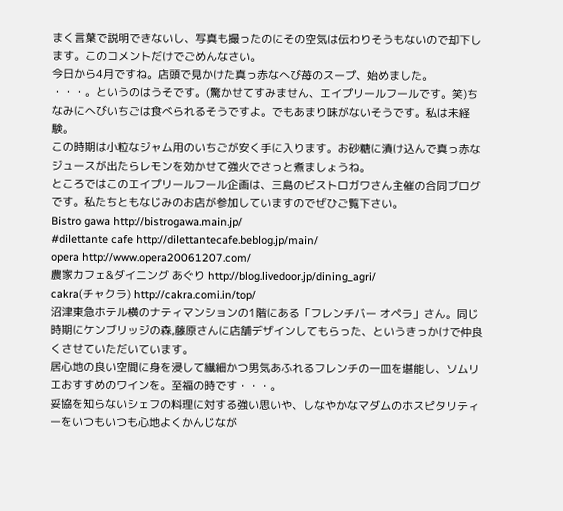まく言葉で説明できないし、写真も撮ったのにその空気は伝わりそうもないので却下します。このコメントだけでごめんなさい。
今日から4月ですね。店頭で見かけた真っ赤なへび苺のスープ、始めました。
・・・。というのはうそです。(驚かせてすみません、エイプリールフールです。笑)ちなみにへびいちごは食べられるそうですよ。でもあまり味がないそうです。私は未経験。
この時期は小粒なジャム用のいちごが安く手に入ります。お砂糖に漬け込んで真っ赤なジュースが出たらレモンを効かせて強火でさっと煮ましょうね。
ところではこのエイプリールフール企画は、三島のビストロガワさん主催の合同ブログです。私たちともなじみのお店が参加していますのでぜひご覧下さい。
Bistro gawa http://bistrogawa.main.jp/
#dilettante cafe http://dilettantecafe.beblog.jp/main/
opera http://www.opera20061207.com/
農家カフェ&ダイニング あぐり http://blog.livedoor.jp/dining_agri/
cakra(チャクラ) http://cakra.comi.in/top/
沼津東急ホテル横のナティマンションの1階にある「フレンチバー オペラ」さん。同じ時期にケンブリッジの森,藤原さんに店舗デザインしてもらった、というきっかけで仲良くさせていただいています。
居心地の良い空間に身を浸して繊細かつ男気あふれるフレンチの一皿を堪能し、ソムリエおすすめのワインを。至福の時です・・・。
妥協を知らないシェフの料理に対する強い思いや、しなやかなマダムのホスピタリティーをいつもいつも心地よくかんじなが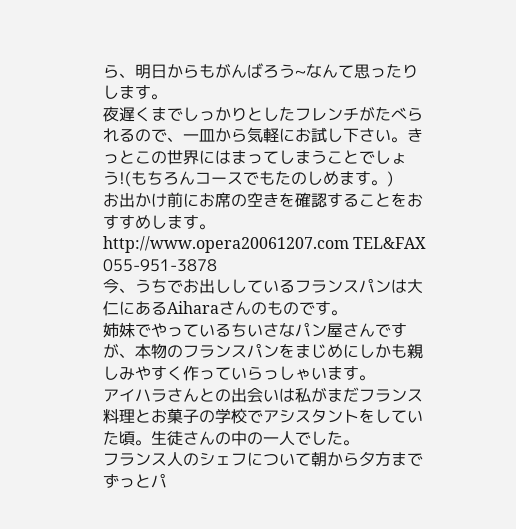ら、明日からもがんばろう~なんて思ったりします。
夜遅くまでしっかりとしたフレンチがたべられるので、一皿から気軽にお試し下さい。きっとこの世界にはまってしまうことでしょう!(もちろんコースでもたのしめます。)
お出かけ前にお席の空きを確認することをおすすめします。
http://www.opera20061207.com TEL&FAX 055-951-3878
今、うちでお出ししているフランスパンは大仁にあるAiharaさんのものです。
姉妹でやっているちいさなパン屋さんですが、本物のフランスパンをまじめにしかも親しみやすく作っていらっしゃいます。
アイハラさんとの出会いは私がまだフランス料理とお菓子の学校でアシスタントをしていた頃。生徒さんの中の一人でした。
フランス人のシェフについて朝から夕方までずっとパ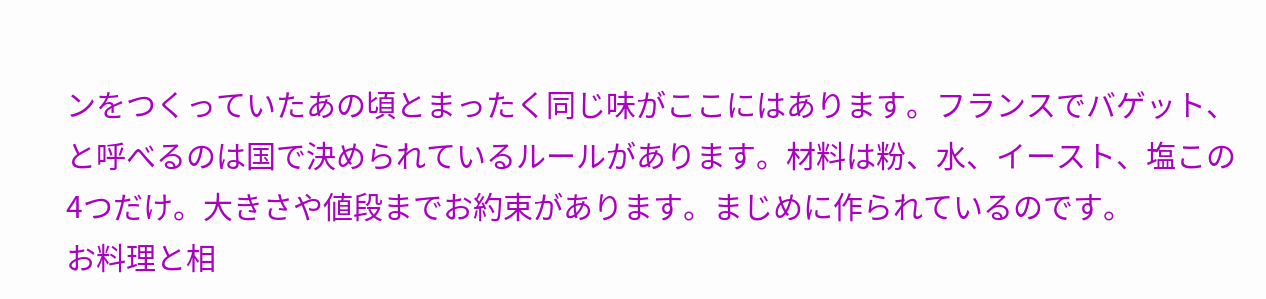ンをつくっていたあの頃とまったく同じ味がここにはあります。フランスでバゲット、と呼べるのは国で決められているルールがあります。材料は粉、水、イースト、塩この4つだけ。大きさや値段までお約束があります。まじめに作られているのです。
お料理と相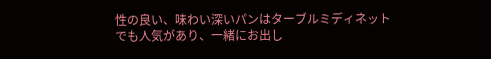性の良い、味わい深いパンはターブルミディネットでも人気があり、一緒にお出し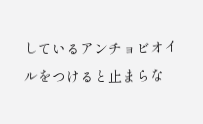しているアンチョビオイルをつけると止まらな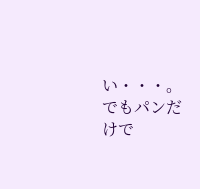い・・・。
でもパンだけで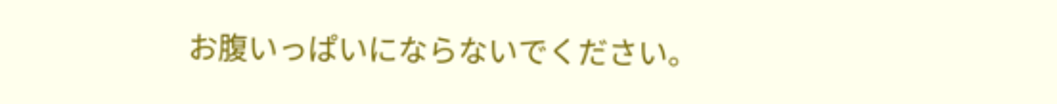お腹いっぱいにならないでください。